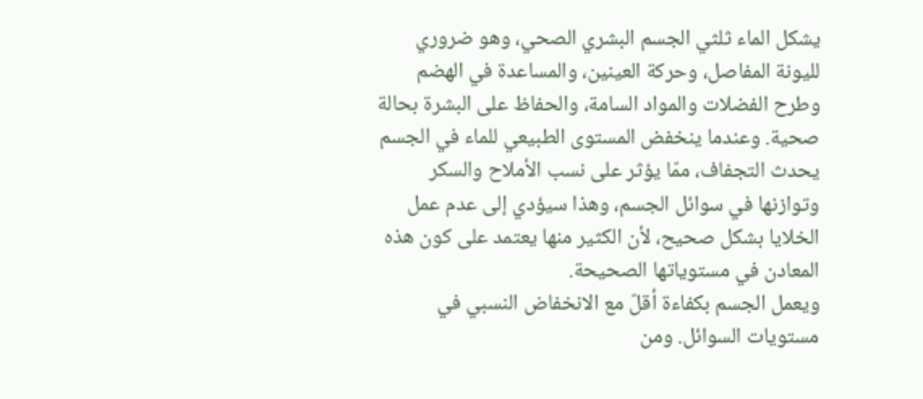يشكل الماء ثلثي الجسم البشري الصحي، وهو ضروري لليونة المفاصل، وحركة العينين، والمساعدة في الهضم وطرح الفضلات والمواد السامة، والحفاظ على البشرة بحالة صحية. وعندما ينخفض المستوى الطبيعي للماء في الجسم يحدث التجفاف، ممّا يؤثر على نسب الأملاح والسكر وتوازنها في سوائل الجسم، وهذا سيؤدي إلى عدم عمل الخلايا بشكل صحيح، لأن الكثير منها يعتمد على كون هذه المعادن في مستوياتها الصحيحة.
ويعمل الجسم بكفاءة أقلّ مع الانخفاض النسبي في مستويات السوائل. ومن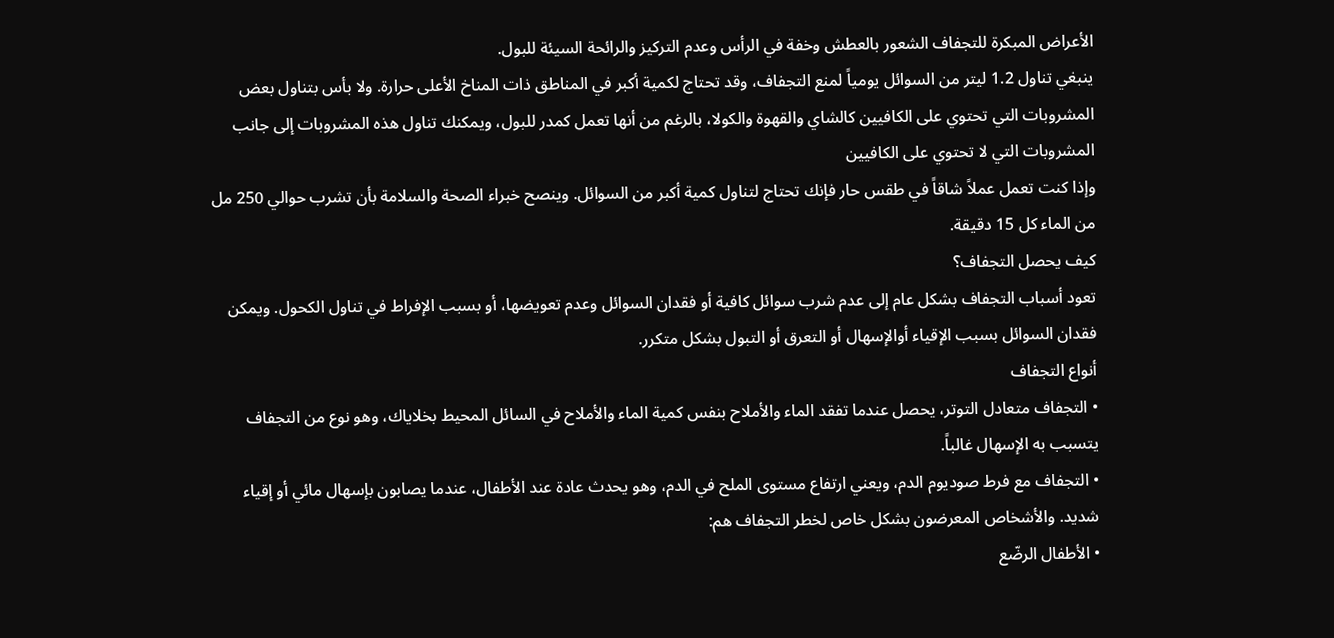الأعراض المبكرة للتجفاف الشعور بالعطش وخفة في الرأس وعدم التركيز والرائحة السيئة للبول.
ينبغي تناول 1.2 ليتر من السوائل يومياً لمنع التجفاف، وقد تحتاج لكمية أكبر في المناطق ذات المناخ الأعلى حرارة. ولا بأس بتناول بعض المشروبات التي تحتوي على الكافيين كالشاي والقهوة والكولا، بالرغم من أنها تعمل كمدر للبول، ويمكنك تناول هذه المشروبات إلى جانب المشروبات التي لا تحتوي على الكافيين
وإذا كنت تعمل عملاً شاقاً في طقس حار فإنك تحتاج لتناول كمية أكبر من السوائل. وينصح خبراء الصحة والسلامة بأن تشرب حوالي 250 مل من الماء كل 15 دقيقة.
كيف يحصل التجفاف؟
تعود أسباب التجفاف بشكل عام إلى عدم شرب سوائل كافية أو فقدان السوائل وعدم تعويضها، أو بسبب الإفراط في تناول الكحول. ويمكن فقدان السوائل بسبب الإقياء أوالإسهال أو التعرق أو التبول بشكل متكرر.
أنواع التجفاف
• التجفاف متعادل التوتر، يحصل عندما تفقد الماء والأملاح بنفس كمية الماء والأملاح في السائل المحيط بخلاياك، وهو نوع من التجفاف يتسبب به الإسهال غالباً.
• التجفاف مع فرط صوديوم الدم، ويعني ارتفاع مستوى الملح في الدم، وهو يحدث عادة عند الأطفال، عندما يصابون بإسهال مائي أو إقياء شديد. والأشخاص المعرضون بشكل خاص لخطر التجفاف هم:
• الأطفال الرضّع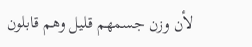لأن وزن جسمهم قليل وهم قابلون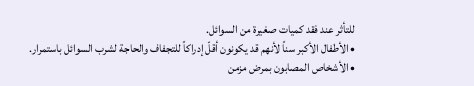للتأثر عند فقد كميات صغيرة من السوائل.
• الأطفال الأكبر سناً لأنهم قد يكونون أقلّ إدراكاً للتجفاف والحاجة لشرب السوائل باستمرار.
• الأشخاص المصابون بمرض مزمن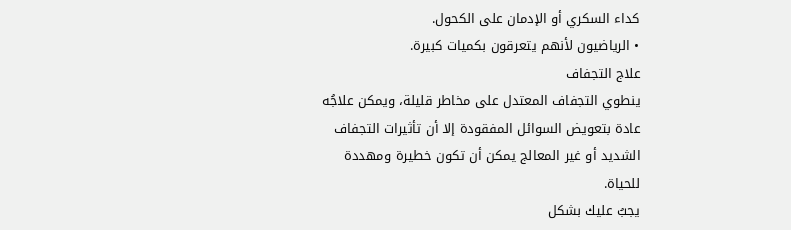كداء السكري أو الإدمان على الكحول.
• الرياضيون لأنهم يتعرقون بكميات كبيرة.
علاج التجفاف
ينطوي التجفاف المعتدل على مخاطر قليلة، ويمكن علاجُه عادة بتعويض السوائل المفقودة إلا أن تأثيرات التجفاف الشديد أو غير المعالج يمكن أن تكون خطيرة ومهددة للحياة.
يجبُ عليك بشكل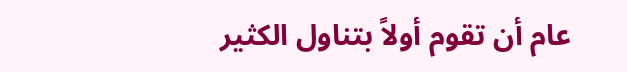عام أن تقوم أولاً بتناول الكثير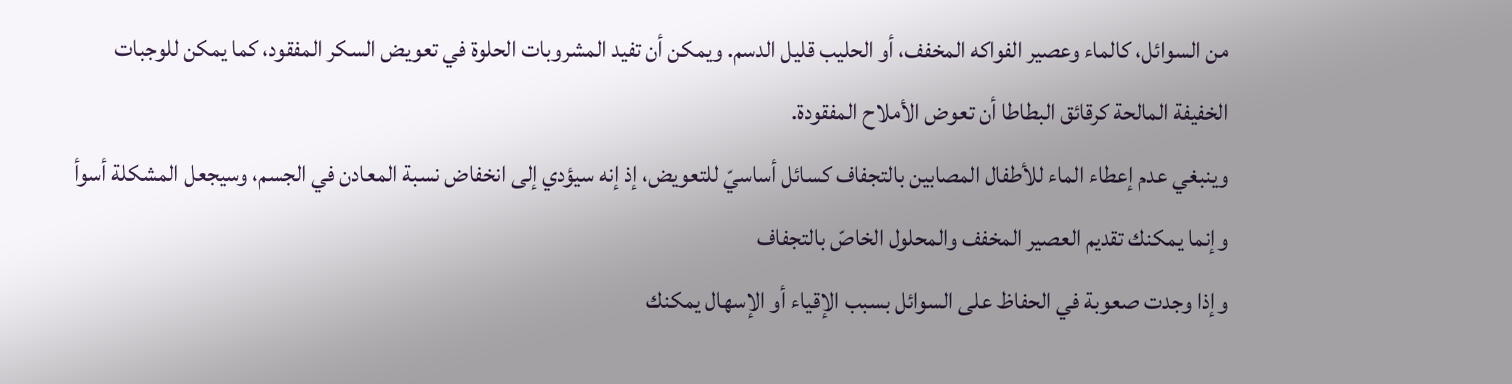من السوائل، كالماء وعصير الفواكه المخفف، أو الحليب قليل الدسم. ويمكن أن تفيد المشروبات الحلوة في تعويض السكر المفقود، كما يمكن للوجبات الخفيفة المالحة كرقائق البطاطا أن تعوض الأملاح المفقودة.
وينبغي عدم إعطاء الماء للأطفال المصابين بالتجفاف كسائل أساسيّ للتعويض، إذ إنه سيؤدي إلى انخفاض نسبة المعادن في الجسم، وسيجعل المشكلة أسوأ وإنما يمكنك تقديم العصير المخفف والمحلول الخاصّ بالتجفاف
وإذا وجدت صعوبة في الحفاظ على السوائل بسبب الإقياء أو الإسهال يمكنك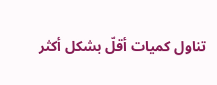تناول كميات أقلّ بشكل أكثر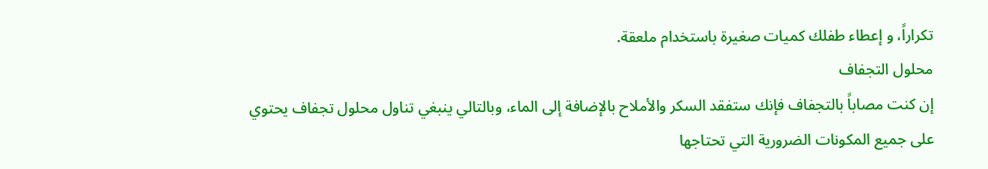تكراراً، و إعطاء طفلك كميات صغيرة باستخدام ملعقة.
محلول التجفاف
إن كنت مصاباً بالتجفاف فإنك ستفقد السكر والأملاح بالإضافة إلى الماء، وبالتالي ينبغي تناول محلول تجفاف يحتوي على جميع المكونات الضرورية التي تحتاجها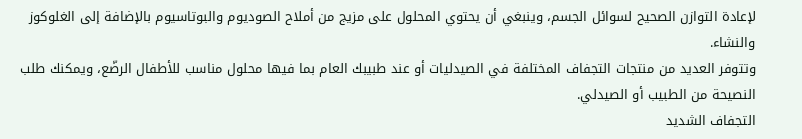لإعادة التوازن الصحيح لسوائل الجسم، وينبغي أن يحتوي المحلول على مزيج من أملاح الصوديوم والبوتاسيوم بالإضافة إلى الغلوكوز والنشاء.
وتتوفر العديد من منتجات التجفاف المختلفة في الصيدليات أو عند طبيبك العام بما فيها محلول مناسب للأطفال الرضّع، ويمكنك طلب النصيحة من الطبيب أو الصيدلي.
التجفاف الشديد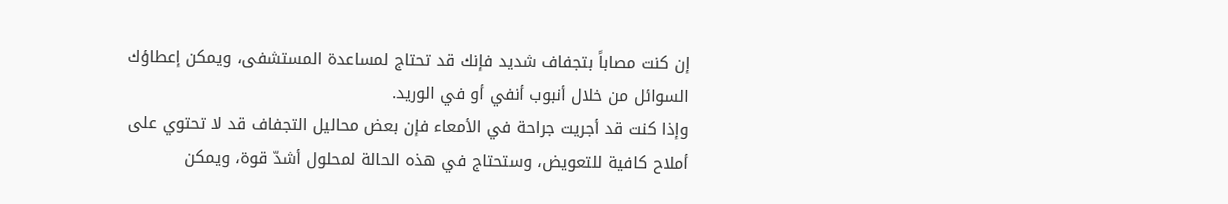إن كنت مصاباً بتجفاف شديد فإنك قد تحتاج لمساعدة المستشفى، ويمكن إعطاؤك السوائل من خلال أنبوب أنفي أو في الوريد.
وإذا كنت قد أجريت جراحة في الأمعاء فإن بعض محاليل التجفاف قد لا تحتوي على أملاح كافية للتعويض، وستحتاج في هذه الحالة لمحلول أشدّ قوة، ويمكن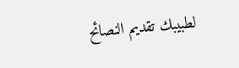لطبيبك تقديم النصائح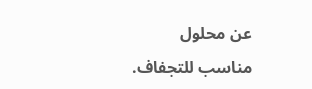عن محلول مناسب للتجفاف.